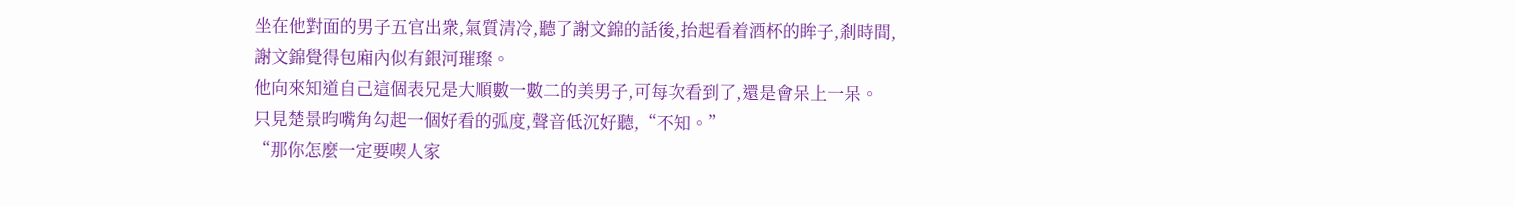坐在他對面的男子五官出衆,氣質清冷,聽了謝文錦的話後,抬起看着酒杯的眸子,剎時間,謝文錦覺得包廂內似有銀河璀璨。
他向來知道自己這個表兄是大順數一數二的美男子,可每次看到了,還是會呆上一呆。
只見楚景昀嘴角勾起一個好看的弧度,聲音低沉好聽,“不知。”
“那你怎麼一定要喫人家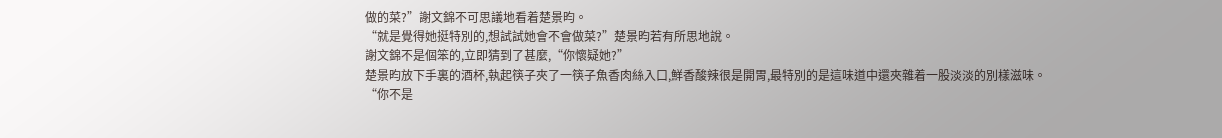做的菜?”謝文錦不可思議地看着楚景昀。
“就是覺得她挺特別的,想試試她會不會做菜?”楚景昀若有所思地說。
謝文錦不是個笨的,立即猜到了甚麼,“你懷疑她?”
楚景昀放下手裏的酒杯,執起筷子夾了一筷子魚香肉絲入口,鮮香酸辣很是開胃,最特別的是這味道中還夾雜着一股淡淡的別樣滋味。
“你不是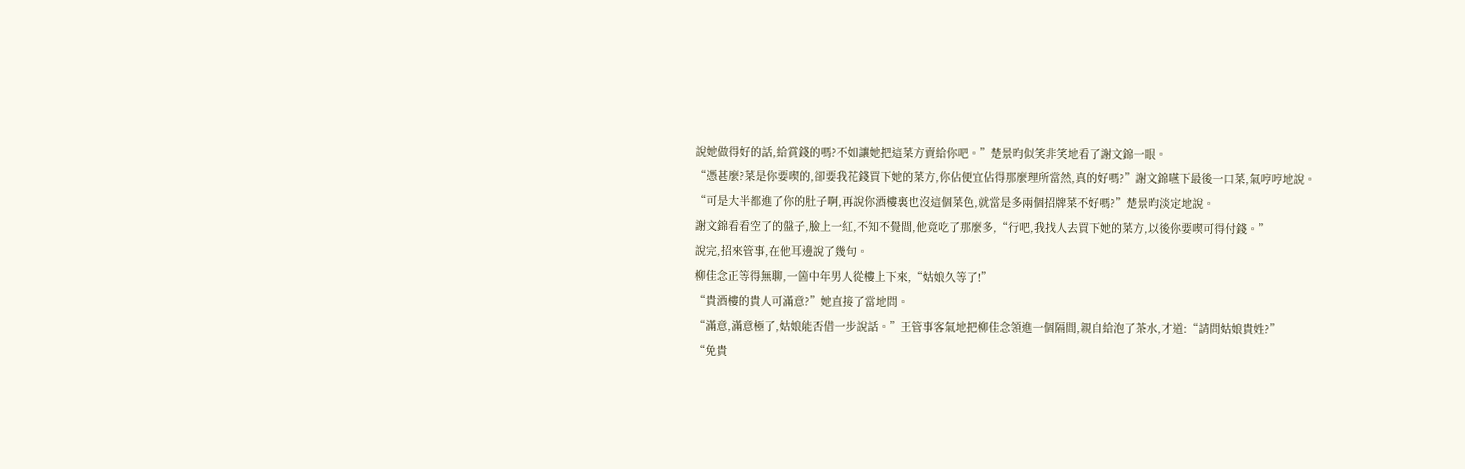說她做得好的話,給賞錢的嗎?不如讓她把這菜方賣給你吧。”楚景昀似笑非笑地看了謝文錦一眼。
“憑甚麼?菜是你要喫的,卻要我花錢買下她的菜方,你佔便宜佔得那麼理所當然,真的好嗎?”謝文錦嚥下最後一口菜,氣哼哼地說。
“可是大半都進了你的肚子啊,再說你酒樓裏也沒這個菜色,就當是多兩個招牌菜不好嗎?”楚景昀淡定地說。
謝文錦看看空了的盤子,臉上一紅,不知不覺間,他竟吃了那麼多,“行吧,我找人去買下她的菜方,以後你要喫可得付錢。”
說完,招來管事,在他耳邊說了幾句。
柳佳念正等得無聊,一箇中年男人從樓上下來,“姑娘久等了!”
“貴酒樓的貴人可滿意?”她直接了當地問。
“滿意,滿意極了,姑娘能否借一步說話。”王管事客氣地把柳佳念領進一個隔間,親自給泡了茶水,才道:“請問姑娘貴姓?”
“免貴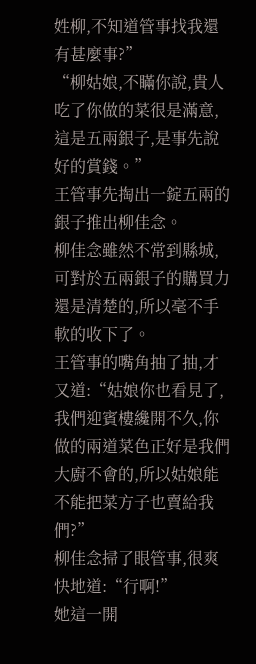姓柳,不知道管事找我還有甚麼事?”
“柳姑娘,不瞞你說,貴人吃了你做的菜很是滿意,這是五兩銀子,是事先說好的賞錢。”
王管事先掏出一錠五兩的銀子推出柳佳念。
柳佳念雖然不常到縣城,可對於五兩銀子的購買力還是清楚的,所以毫不手軟的收下了。
王管事的嘴角抽了抽,才又道:“姑娘你也看見了,我們迎賓樓纔開不久,你做的兩道菜色正好是我們大廚不會的,所以姑娘能不能把菜方子也賣給我們?”
柳佳念掃了眼管事,很爽快地道:“行啊!”
她這一開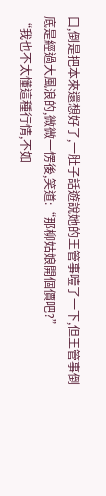口,倒是把本來還想好了,一肚子話遊說她的王管事噎了一下,但王管事倒底是經過大風浪的,微微一愣後,笑道:“那柳姑娘開個價吧?”
“我也不太懂這種行情,不如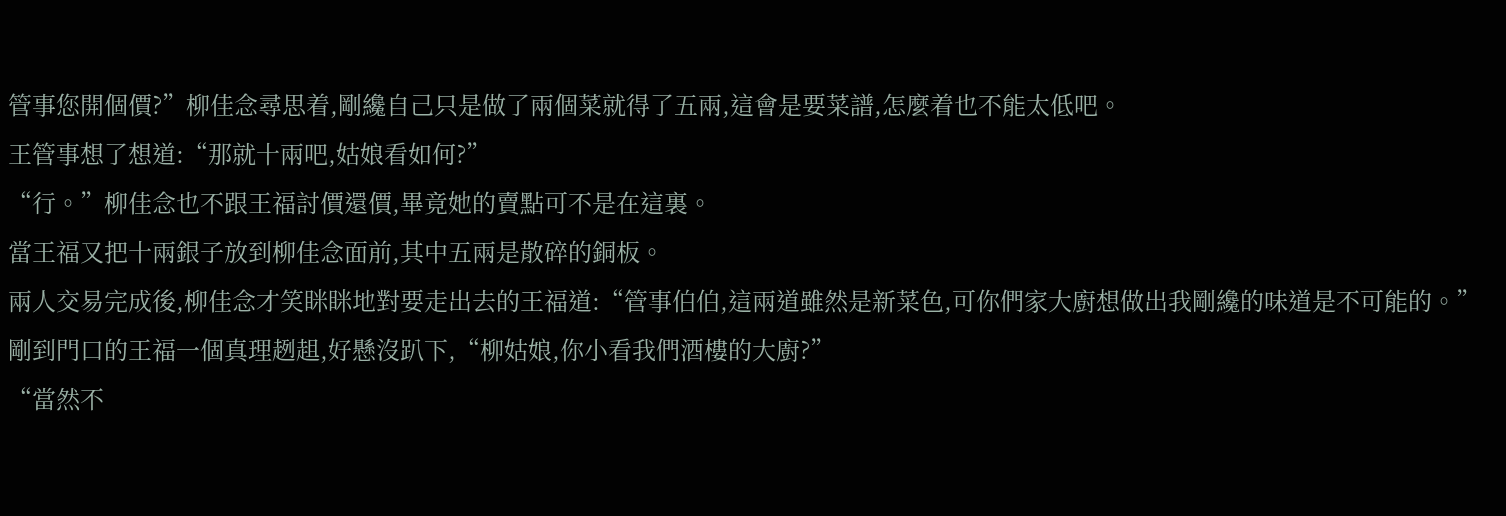管事您開個價?”柳佳念尋思着,剛纔自己只是做了兩個菜就得了五兩,這會是要菜譜,怎麼着也不能太低吧。
王管事想了想道:“那就十兩吧,姑娘看如何?”
“行。”柳佳念也不跟王福討價還價,畢竟她的賣點可不是在這裏。
當王福又把十兩銀子放到柳佳念面前,其中五兩是散碎的銅板。
兩人交易完成後,柳佳念才笑眯眯地對要走出去的王福道:“管事伯伯,這兩道雖然是新菜色,可你們家大廚想做出我剛纔的味道是不可能的。”
剛到門口的王福一個真理趔趄,好懸沒趴下,“柳姑娘,你小看我們酒樓的大廚?”
“當然不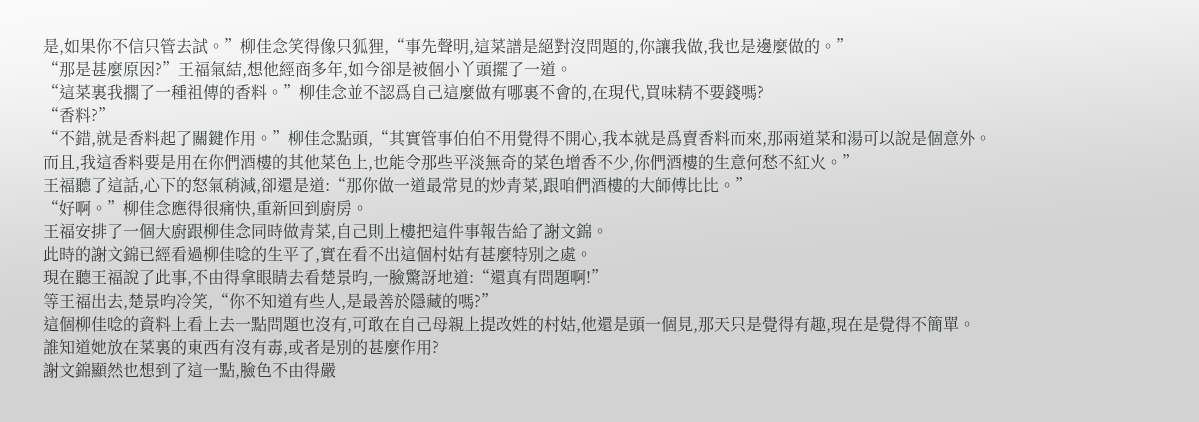是,如果你不信只管去試。”柳佳念笑得像只狐狸,“事先聲明,這菜譜是絕對沒問題的,你讓我做,我也是邊麼做的。”
“那是甚麼原因?”王福氣結,想他經商多年,如今卻是被個小丫頭擺了一道。
“這菜裏我擱了一種祖傳的香料。”柳佳念並不認爲自己這麼做有哪裏不會的,在現代,買味精不要錢嗎?
“香料?”
“不錯,就是香料起了關鍵作用。”柳佳念點頭,“其實管事伯伯不用覺得不開心,我本就是爲賣香料而來,那兩道菜和湯可以說是個意外。
而且,我這香料要是用在你們酒樓的其他菜色上,也能令那些平淡無奇的菜色增香不少,你們酒樓的生意何愁不紅火。”
王福聽了這話,心下的怒氣稍減,卻還是道:“那你做一道最常見的炒青菜,跟咱們酒樓的大師傅比比。”
“好啊。”柳佳念應得很痛快,重新回到廚房。
王福安排了一個大廚跟柳佳念同時做青菜,自己則上樓把這件事報告給了謝文錦。
此時的謝文錦已經看過柳佳唸的生平了,實在看不出這個村姑有甚麼特別之處。
現在聽王福說了此事,不由得拿眼睛去看楚景昀,一臉驚訝地道:“還真有問題啊!”
等王福出去,楚景昀冷笑,“你不知道有些人,是最善於隱藏的嗎?”
這個柳佳唸的資料上看上去一點問題也沒有,可敢在自己母親上提改姓的村姑,他還是頭一個見,那天只是覺得有趣,現在是覺得不簡單。
誰知道她放在菜裏的東西有沒有毒,或者是別的甚麼作用?
謝文錦顯然也想到了這一點,臉色不由得嚴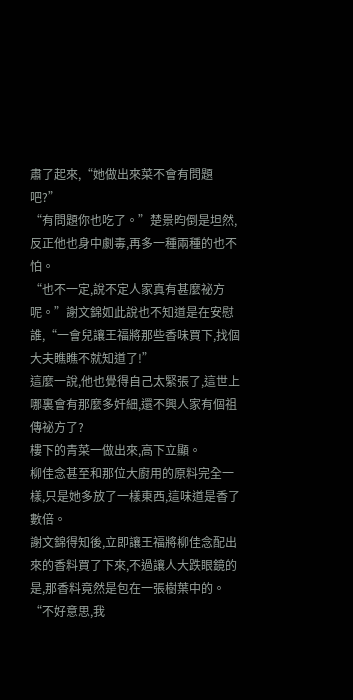肅了起來,“她做出來菜不會有問題吧?”
“有問題你也吃了。”楚景昀倒是坦然,反正他也身中劇毒,再多一種兩種的也不怕。
“也不一定,說不定人家真有甚麼祕方呢。”謝文錦如此說也不知道是在安慰誰,“一會兒讓王福將那些香味買下,找個大夫瞧瞧不就知道了!”
這麼一說,他也覺得自己太緊張了,這世上哪裏會有那麼多奸細,還不興人家有個祖傳祕方了?
樓下的青菜一做出來,高下立顯。
柳佳念甚至和那位大廚用的原料完全一樣,只是她多放了一樣東西,這味道是香了數倍。
謝文錦得知後,立即讓王福將柳佳念配出來的香料買了下來,不過讓人大跌眼鏡的是,那香料竟然是包在一張樹葉中的。
“不好意思,我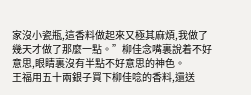家沒小瓷瓶,這香料做起來又極其麻煩,我做了幾天才做了那麼一點。”柳佳念嘴裏說着不好意思,眼睛裏沒有半點不好意思的神色。
王福用五十兩銀子買下柳佳唸的香料,還送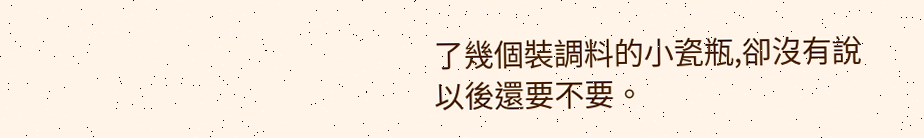了幾個裝調料的小瓷瓶,卻沒有說以後還要不要。